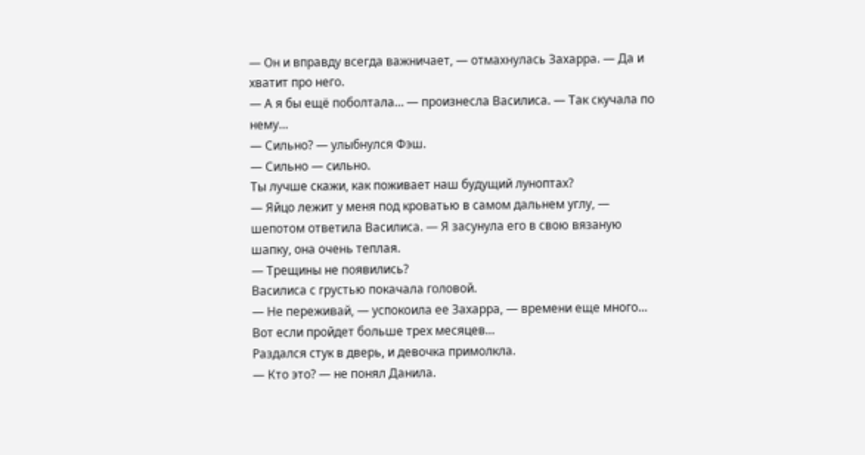— Он и вправду всегда важничает, — отмахнулась Захарра. — Да и хватит про него.
— А я бы ещё поболтала… — произнесла Василиса. — Так скучала по нему…
— Сильно? — улыбнулся Фэш.
— Сильно — сильно.
Ты лучше скажи, как поживает наш будущий луноптах?
— Яйцо лежит у меня под кроватью в самом дальнем углу, — шепотом ответила Василиса. — Я засунула его в свою вязаную шапку, она очень теплая.
— Трещины не появились?
Василиса с грустью покачала головой.
— Не переживай, — успокоила ее Захарра, — времени еще много… Вот если пройдет больше трех месяцев…
Раздался стук в дверь, и девочка примолкла.
— Кто это? — не понял Данила.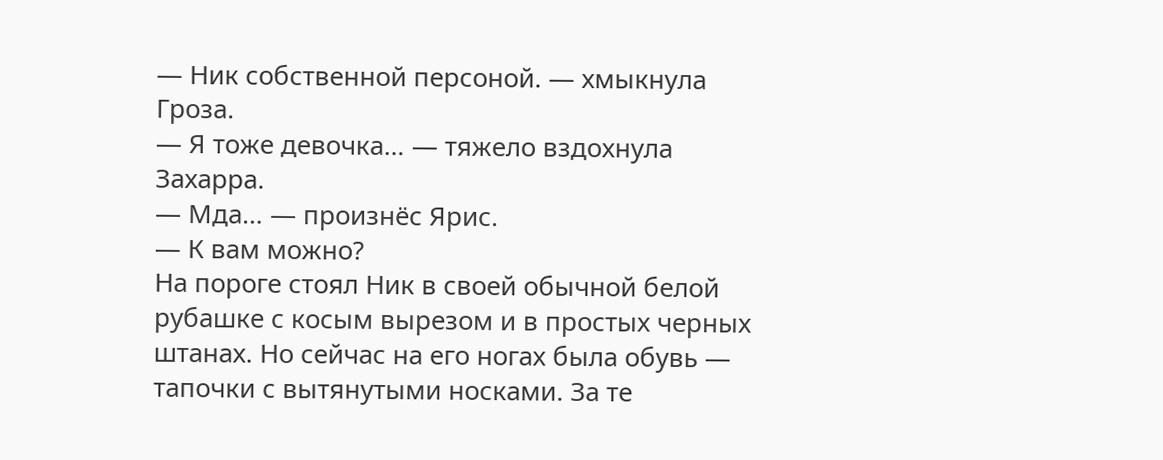— Ник собственной персоной. — хмыкнула Гроза.
— Я тоже девочка… — тяжело вздохнула Захарра.
— Мда… — произнёс Ярис.
— К вам можно?
На пороге стоял Ник в своей обычной белой рубашке с косым вырезом и в простых черных штанах. Но сейчас на его ногах была обувь — тапочки с вытянутыми носками. За те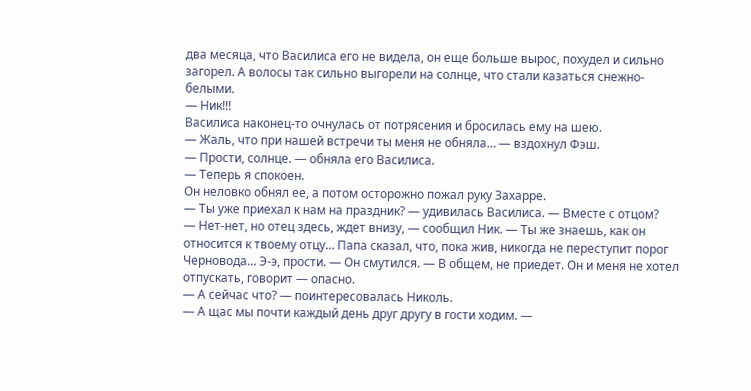два месяца, что Василиса его не видела, он еще больше вырос, похудел и сильно загорел. А волосы так сильно выгорели на солнце, что стали казаться снежно-белыми.
— Ник!!!
Василиса наконец-то очнулась от потрясения и бросилась ему на шею.
— Жаль, что при нашей встречи ты меня не обняла… — вздохнул Фэш.
— Прости, солнце. — обняла его Василиса.
— Теперь я спокоен.
Он неловко обнял ее, а потом осторожно пожал руку Захарре.
— Ты уже приехал к нам на праздник? — удивилась Василиса. — Вместе с отцом?
— Нет-нет, но отец здесь, ждет внизу, — сообщил Ник. — Ты же знаешь, как он относится к твоему отцу… Папа сказал, что, пока жив, никогда не переступит порог Черновода… Э-э, прости. — Он смутился. — В общем, не приедет. Он и меня не хотел отпускать, говорит — опасно.
— А сейчас что? — поинтересовалась Николь.
— А щас мы почти каждый день друг другу в гости ходим. —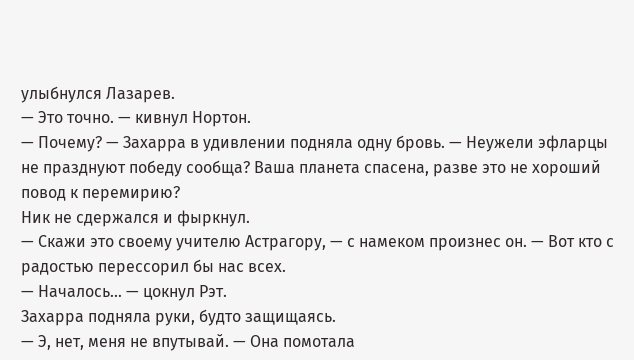улыбнулся Лазарев.
— Это точно. — кивнул Нортон.
— Почему? — Захарра в удивлении подняла одну бровь. — Неужели эфларцы не празднуют победу сообща? Ваша планета спасена, разве это не хороший повод к перемирию?
Ник не сдержался и фыркнул.
— Скажи это своему учителю Астрагору, — с намеком произнес он. — Вот кто с радостью перессорил бы нас всех.
— Началось… — цокнул Рэт.
Захарра подняла руки, будто защищаясь.
— Э, нет, меня не впутывай. — Она помотала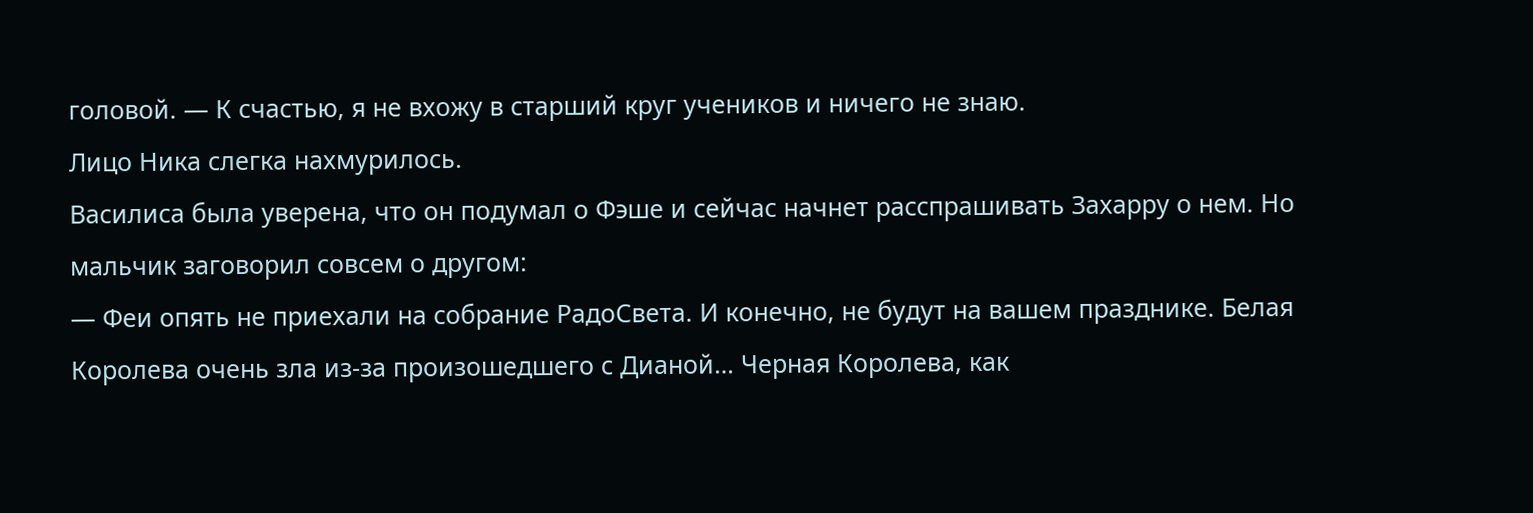головой. — К счастью, я не вхожу в старший круг учеников и ничего не знаю.
Лицо Ника слегка нахмурилось.
Василиса была уверена, что он подумал о Фэше и сейчас начнет расспрашивать Захарру о нем. Но мальчик заговорил совсем о другом:
— Феи опять не приехали на собрание РадоСвета. И конечно, не будут на вашем празднике. Белая Королева очень зла из-за произошедшего с Дианой… Черная Королева, как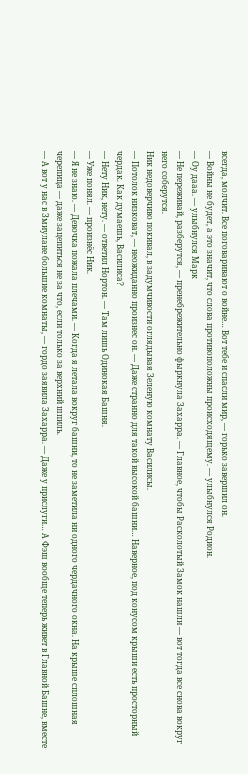всегда, молчит. Все поговаривают о войне… Вот тебе и спасли мир, — горько завершил он.
— Войны не будет, а это значит, что слова противоположны происходящему. — улыбнулся Родион.
— Оу дааа. — улыбнулся Марк
— Не переживай, разберутся, — пренебрежительно фыркнула Захарра. — Главное, чтобы Расколотый Замок нашли — вот тогда все снова вокруг него соберутся.
Ник недоверчиво покивал, в задумчивости оглядывая Зеленую комнату Василисы.
— Потолок низковат, — неожиданно произнес он. — Даже странно для такой высокой башни… Наверное, под конусом крыши есть просторный чердак. Как думаешь, Василиса?
— Нету Ник, нету. — ответил Нортон. — Там лишь Одинокая Башня.
— Уже понял. — произнёс Ник.
— Я не знаю. — Девочка пожала плечами. — Когда я летала вокруг башни, то не заметила ни одного чердачного окна. На крыше сплошная черепица — даже зацепиться не за что, если только за верхний шпиль.
— А вот у нас в Змиулане большие комнаты, — гордо заявила Захарра. — Даже у прислуги… А Фэш вообще теперь живет в Главной Башне, вместе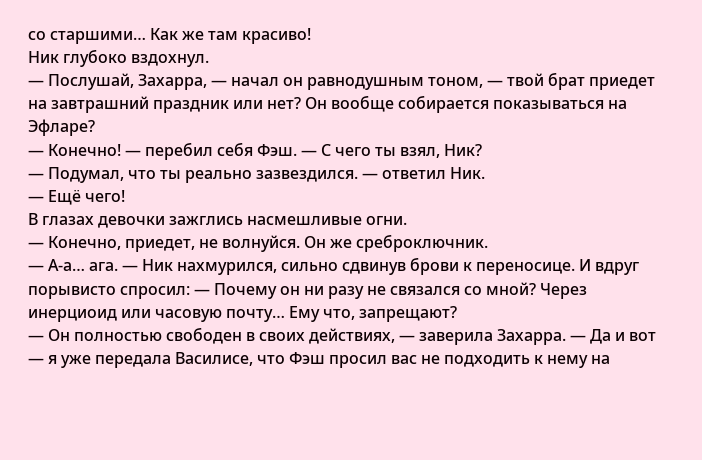со старшими… Как же там красиво!
Ник глубоко вздохнул.
— Послушай, Захарра, — начал он равнодушным тоном, — твой брат приедет на завтрашний праздник или нет? Он вообще собирается показываться на Эфларе?
— Конечно! — перебил себя Фэш. — С чего ты взял, Ник?
— Подумал, что ты реально зазвездился. — ответил Ник.
— Ещё чего!
В глазах девочки зажглись насмешливые огни.
— Конечно, приедет, не волнуйся. Он же среброключник.
— А-а… ага. — Ник нахмурился, сильно сдвинув брови к переносице. И вдруг порывисто спросил: — Почему он ни разу не связался со мной? Через инерциоид или часовую почту… Ему что, запрещают?
— Он полностью свободен в своих действиях, — заверила Захарра. — Да и вот — я уже передала Василисе, что Фэш просил вас не подходить к нему на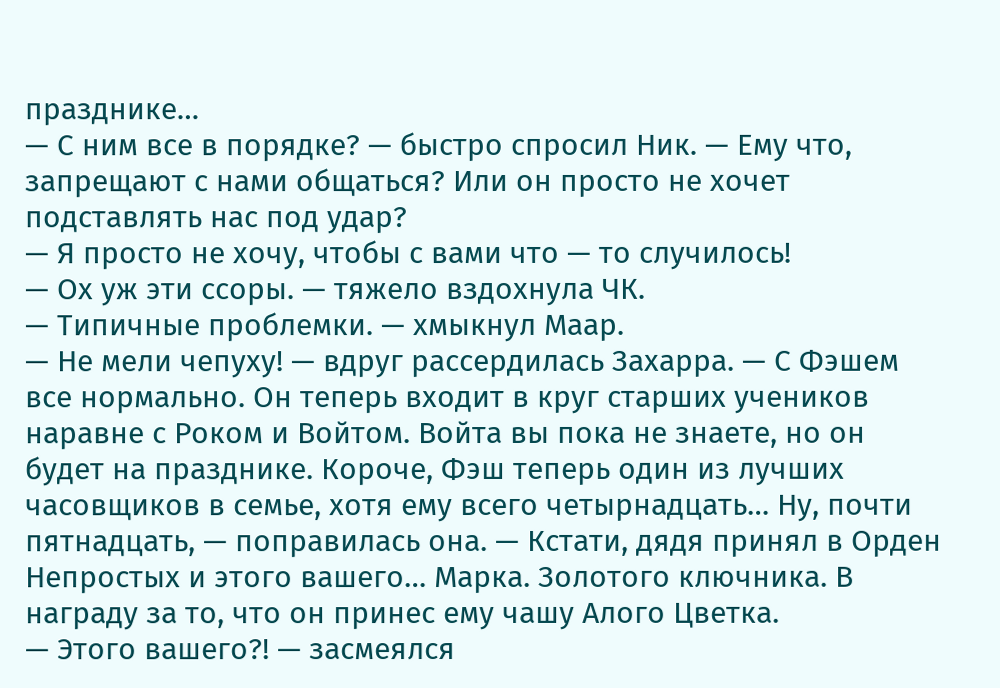празднике…
— С ним все в порядке? — быстро спросил Ник. — Ему что, запрещают с нами общаться? Или он просто не хочет подставлять нас под удар?
— Я просто не хочу, чтобы с вами что — то случилось!
— Ох уж эти ссоры. — тяжело вздохнула ЧК.
— Типичные проблемки. — хмыкнул Маар.
— Не мели чепуху! — вдруг рассердилась Захарра. — С Фэшем все нормально. Он теперь входит в круг старших учеников наравне с Роком и Войтом. Войта вы пока не знаете, но он будет на празднике. Короче, Фэш теперь один из лучших часовщиков в семье, хотя ему всего четырнадцать… Ну, почти пятнадцать, — поправилась она. — Кстати, дядя принял в Орден Непростых и этого вашего… Марка. Золотого ключника. В награду за то, что он принес ему чашу Алого Цветка.
— Этого вашего?! — засмеялся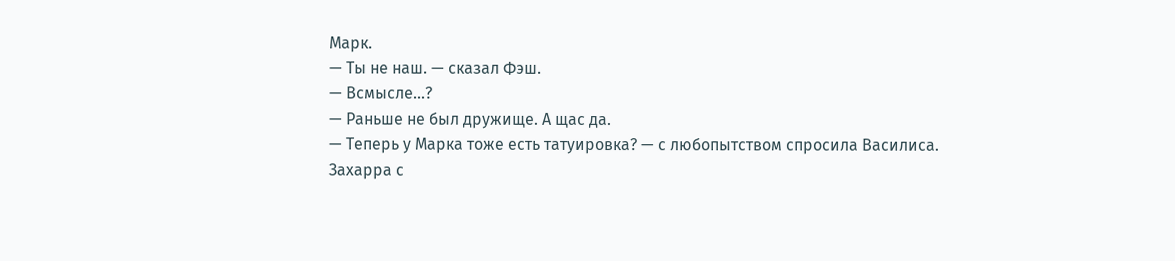Марк.
— Ты не наш. — сказал Фэш.
— Всмысле…?
— Раньше не был дружище. А щас да.
— Теперь у Марка тоже есть татуировка? — с любопытством спросила Василиса.
Захарра с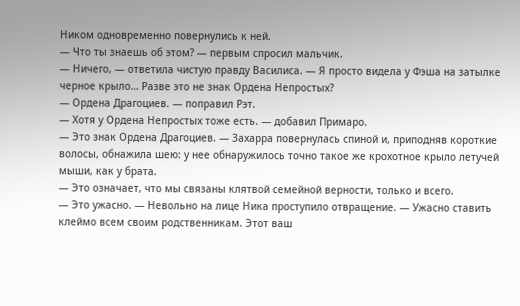Ником одновременно повернулись к ней.
— Что ты знаешь об этом? — первым спросил мальчик.
— Ничего, — ответила чистую правду Василиса. — Я просто видела у Фэша на затылке черное крыло… Разве это не знак Ордена Непростых?
— Ордена Драгоциев. — поправил Рэт.
— Хотя у Ордена Непростых тоже есть. — добавил Примаро.
— Это знак Ордена Драгоциев. — Захарра повернулась спиной и, приподняв короткие волосы, обнажила шею: у нее обнаружилось точно такое же крохотное крыло летучей мыши, как у брата.
— Это означает, что мы связаны клятвой семейной верности, только и всего.
— Это ужасно. — Невольно на лице Ника проступило отвращение. — Ужасно ставить клеймо всем своим родственникам. Этот ваш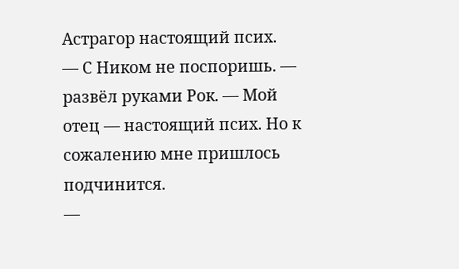Астрагор настоящий псих.
— С Ником не поспоришь. — развёл руками Рок. — Мой отец — настоящий псих. Но к сожалению мне пришлось подчинится.
—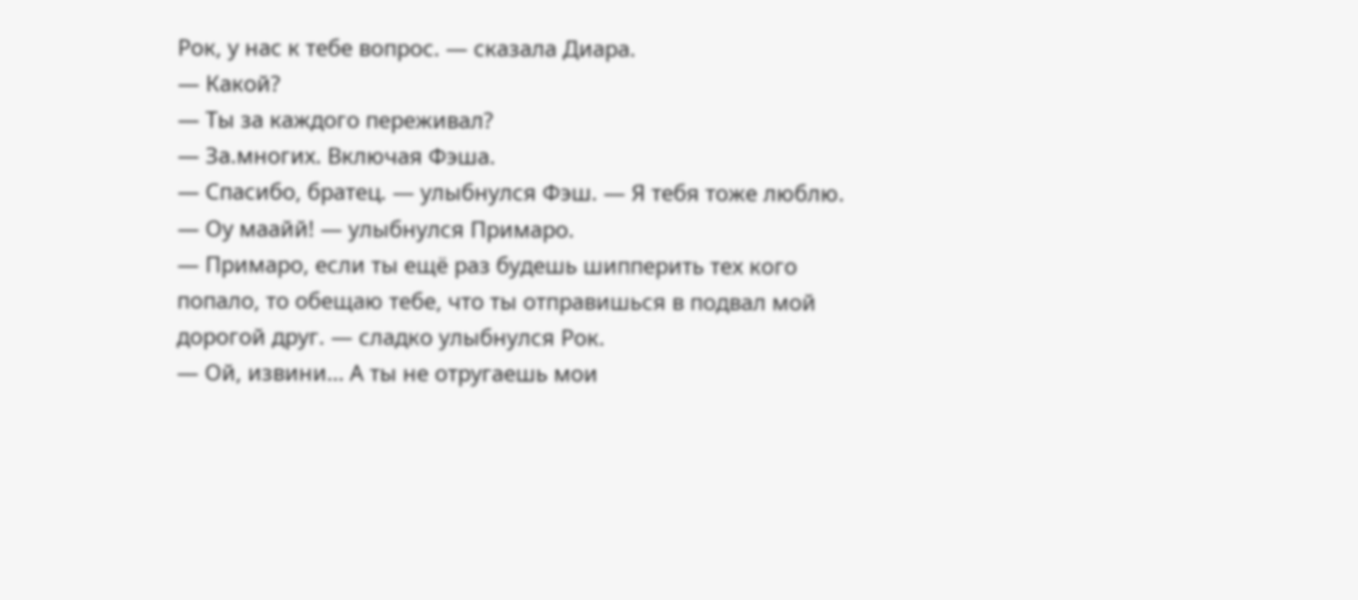Рок, у нас к тебе вопрос. — сказала Диара.
— Какой?
— Ты за каждого переживал?
— За.многих. Включая Фэша.
— Спасибо, братец. — улыбнулся Фэш. — Я тебя тоже люблю.
— Оу маайй! — улыбнулся Примаро.
— Примаро, если ты ещё раз будешь шипперить тех кого попало, то обещаю тебе, что ты отправишься в подвал мой дорогой друг. — сладко улыбнулся Рок.
— Ой, извини… А ты не отругаешь мои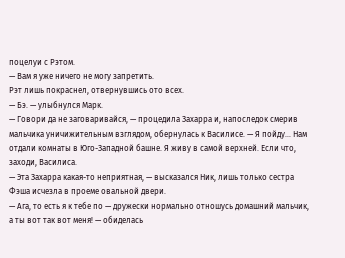поцелуи с Рэтом.
— Вам я уже ничего не могу запретить.
Рэт лишь покраснел, отвернувшись ото всех.
— Бэ. — улыбнулся Марк.
— Говори да не заговаривайся, — процедила Захарра и, напоследок смерив мальчика уничижительным взглядом, обернулась к Василисе. — Я пойду… Нам отдали комнаты в Юго-Западной башне. Я живу в самой верхней. Если что, заходи, Василиса.
— Эта Захарра какая-то неприятная, — высказался Ник, лишь только сестра Фэша исчезла в проеме овальной двери.
— Ага, то есть я к тебе по — дружески нормально отношусь домашний мальчик, а ты вот так вот меня! — обиделась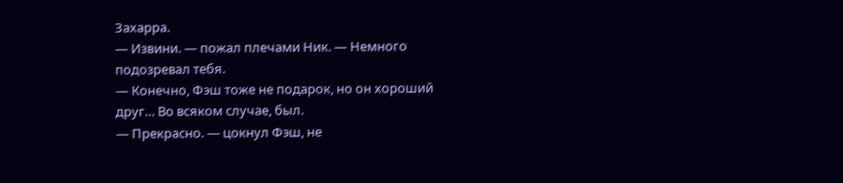Захарра.
— Извини. — пожал плечами Ник. — Немного подозревал тебя.
— Конечно, Фэш тоже не подарок, но он хороший друг… Во всяком случае, был.
— Прекрасно. — цокнул Фэш, не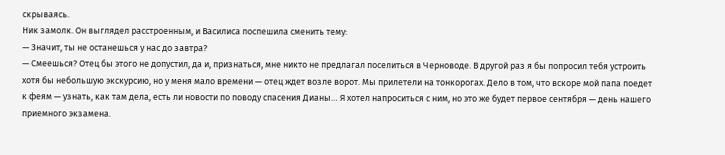скрываясь.
Ник замолк. Он выглядел расстроенным, и Василиса поспешила сменить тему:
— Значит, ты не останешься у нас до завтра?
— Смеешься? Отец бы этого не допустил, да и, признаться, мне никто не предлагал поселиться в Черноводе. В другой раз я бы попросил тебя устроить хотя бы небольшую экскурсию, но у меня мало времени — отец ждет возле ворот. Мы прилетели на тонкорогах. Дело в том, что вскоре мой папа поедет к феям — узнать, как там дела, есть ли новости по поводу спасения Дианы… Я хотел напроситься с ним, но это же будет первое сентября — день нашего приемного экзамена.